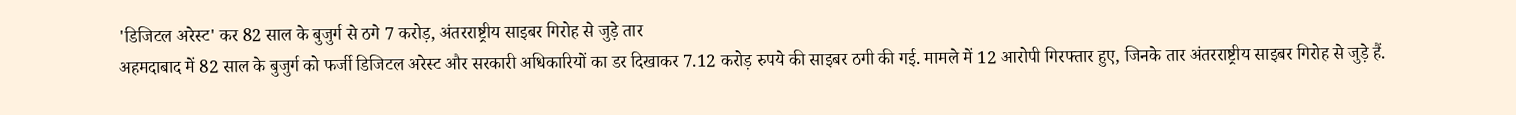'डिजिटल अरेस्ट' कर 82 साल के बुजुर्ग से ठगे 7 करोड़, अंतरराष्ट्रीय साइबर गिरोह से जुड़े तार
अहमदाबाद में 82 साल के बुजुर्ग को फर्जी डिजिटल अरेस्ट और सरकारी अधिकारियों का डर दिखाकर 7.12 करोड़ रुपये की साइबर ठगी की गई. मामले में 12 आरोपी गिरफ्तार हुए, जिनके तार अंतरराष्ट्रीय साइबर गिरोह से जुड़े हैं.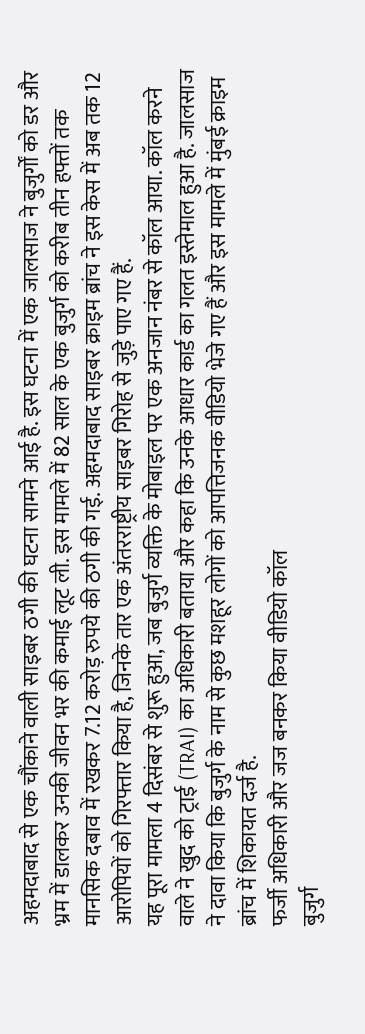अहमदाबाद से एक चौंकाने वाली साइबर ठगी की घटना सामने आई है. इस घटना में एक जालसाज ने बुजुर्गों को डर और भ्रम में डालकर उनकी जीवन भर की कमाई लूट ली. इस मामले में 82 साल के एक बुजुर्ग को करीब तीन हफ्तों तक मानसिक दबाव में रखकर 7.12 करोड़ रुपये की ठगी की गई. अहमदाबाद साइबर क्राइम ब्रांच ने इस केस में अब तक 12 आरोपियों को गिरफ्तार किया है, जिनके तार एक अंतरराष्ट्रीय साइबर गिरोह से जुड़े पाए गए हैं.
यह पूरा मामला 4 दिसंबर से शुरू हुआ, जब बुजुर्ग व्यक्ति के मोबाइल पर एक अनजान नंबर से कॉल आया. कॉल करने वाले ने खुद को ट्राई (TRAI) का अधिकारी बताया और कहा कि उनके आधार कार्ड का गलत इस्तेमाल हुआ है. जालसाज ने दावा किया कि बुजुर्ग के नाम से कुछ मशहूर लोगों को आपत्तिजनक वीडियो भेजे गए हैं और इस मामले में मुंबई क्राइम ब्रांच में शिकायत दर्ज है.
फर्जी अधिकारी और जज बनकर किया वीडियो कॉल
बुजुर्ग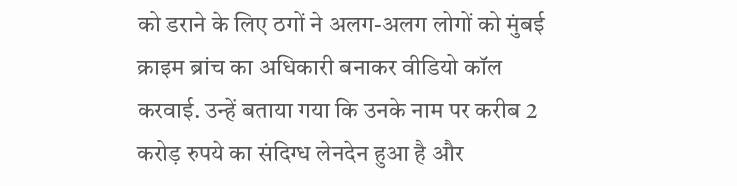को डराने के लिए ठगों ने अलग-अलग लोगों को मुंबई क्राइम ब्रांच का अधिकारी बनाकर वीडियो कॉल करवाई. उन्हें बताया गया कि उनके नाम पर करीब 2 करोड़ रुपये का संदिग्ध लेनदेन हुआ है और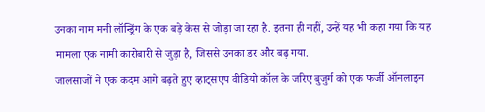उनका नाम मनी लॉन्ड्रिंग के एक बड़े केस से जोड़ा जा रहा है. इतना ही नहीं, उन्हें यह भी कहा गया कि यह मामला एक नामी कारोबारी से जुड़ा है, जिससे उनका डर और बढ़ गया.
जालसाजों ने एक कदम आगे बढ़ते हुए व्हाट्सएप वीडियो कॉल के जरिए बुजुर्ग को एक फर्जी ऑनलाइन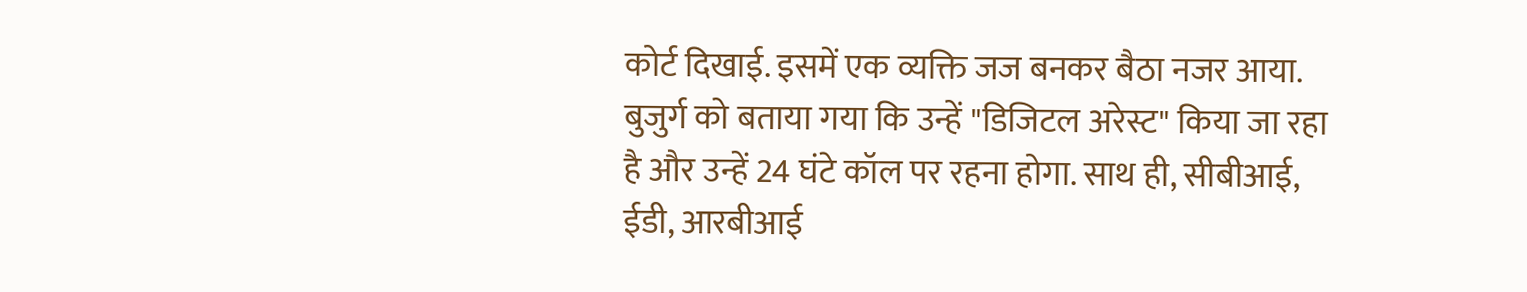कोर्ट दिखाई. इसमें एक व्यक्ति जज बनकर बैठा नजर आया. बुजुर्ग को बताया गया कि उन्हें "डिजिटल अरेस्ट" किया जा रहा है और उन्हें 24 घंटे कॉल पर रहना होगा. साथ ही, सीबीआई, ईडी, आरबीआई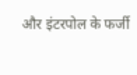और इंटरपोल के फर्जी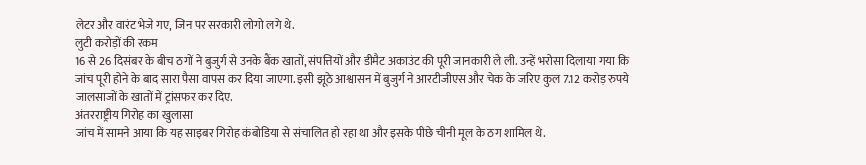लेटर और वारंट भेजे गए, जिन पर सरकारी लोगो लगे थे.
लुटी करोड़ों की रकम
16 से 26 दिसंबर के बीच ठगों ने बुजुर्ग से उनके बैंक खातों, संपत्तियों और डीमैट अकाउंट की पूरी जानकारी ले ली. उन्हें भरोसा दिलाया गया कि जांच पूरी होने के बाद सारा पैसा वापस कर दिया जाएगा. इसी झूठे आश्वासन में बुजुर्ग ने आरटीजीएस और चेक के जरिए कुल 7.12 करोड़ रुपये जालसाजों के खातों में ट्रांसफर कर दिए.
अंतरराष्ट्रीय गिरोह का खुलासा
जांच में सामने आया कि यह साइबर गिरोह कंबोडिया से संचालित हो रहा था और इसके पीछे चीनी मूल के ठग शामिल थे.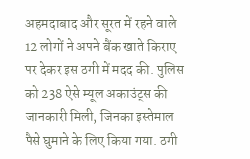अहमदाबाद और सूरत में रहने वाले 12 लोगों ने अपने बैंक खाते किराए पर देकर इस ठगी में मदद की. पुलिस को 238 ऐसे म्यूल अकाउंट्स की जानकारी मिली, जिनका इस्तेमाल पैसे घुमाने के लिए किया गया. ठगी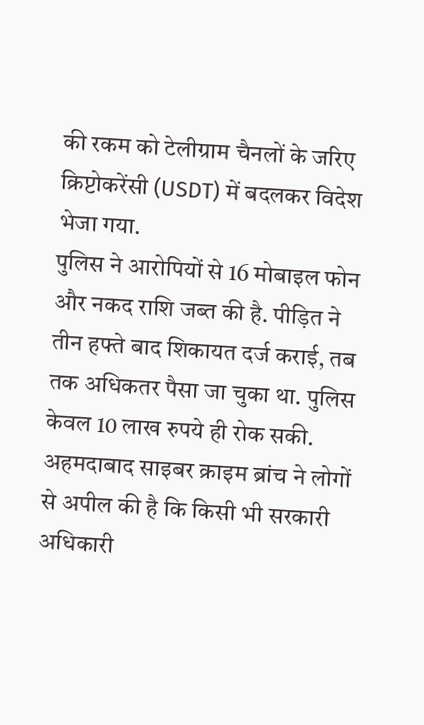की रकम को टेलीग्राम चैनलों के जरिए क्रिप्टोकरेंसी (USDT) में बदलकर विदेश भेजा गया.
पुलिस ने आरोपियों से 16 मोबाइल फोन और नकद राशि जब्त की है. पीड़ित ने तीन हफ्ते बाद शिकायत दर्ज कराई, तब तक अधिकतर पैसा जा चुका था. पुलिस केवल 10 लाख रुपये ही रोक सकी. अहमदाबाद साइबर क्राइम ब्रांच ने लोगों से अपील की है कि किसी भी सरकारी अधिकारी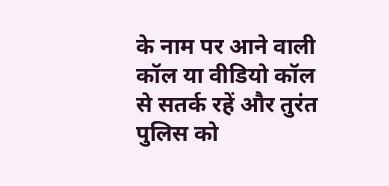के नाम पर आने वाली कॉल या वीडियो कॉल से सतर्क रहें और तुरंत पुलिस को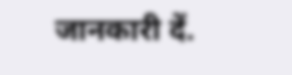जानकारी दें.